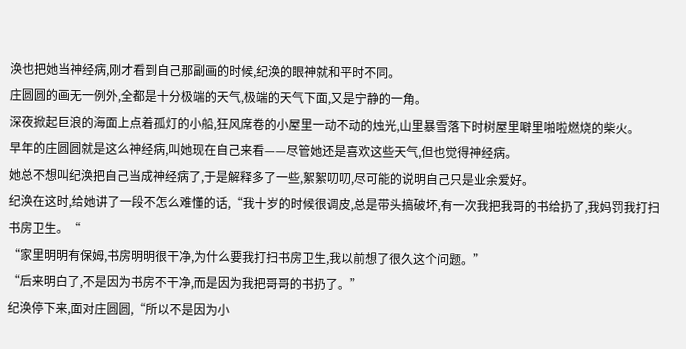涣也把她当神经病,刚才看到自己那副画的时候,纪涣的眼神就和平时不同。
庄圆圆的画无一例外,全都是十分极端的天气,极端的天气下面,又是宁静的一角。
深夜掀起巨浪的海面上点着孤灯的小船,狂风席卷的小屋里一动不动的烛光,山里暴雪落下时树屋里噼里啪啦燃烧的柴火。
早年的庄圆圆就是这么神经病,叫她现在自己来看——尽管她还是喜欢这些天气,但也觉得神经病。
她总不想叫纪涣把自己当成神经病了,于是解释多了一些,絮絮叨叨,尽可能的说明自己只是业余爱好。
纪涣在这时,给她讲了一段不怎么难懂的话,“我十岁的时候很调皮,总是带头搞破坏,有一次我把我哥的书给扔了,我妈罚我打扫书房卫生。“
“家里明明有保姆,书房明明很干净,为什么要我打扫书房卫生,我以前想了很久这个问题。”
“后来明白了,不是因为书房不干净,而是因为我把哥哥的书扔了。”
纪涣停下来,面对庄圆圆,“所以不是因为小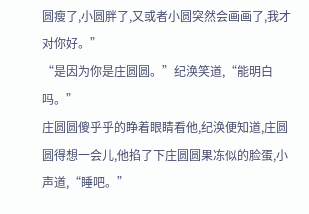圆瘦了,小圆胖了,又或者小圆突然会画画了,我才对你好。”
“是因为你是庄圆圆。”纪涣笑道,“能明白吗。”
庄圆圆傻乎乎的睁着眼睛看他,纪涣便知道,庄圆圆得想一会儿,他掐了下庄圆圆果冻似的脸蛋,小声道,“睡吧。”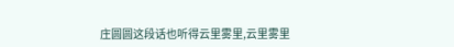庄圆圆这段话也听得云里雾里,云里雾里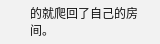的就爬回了自己的房间。